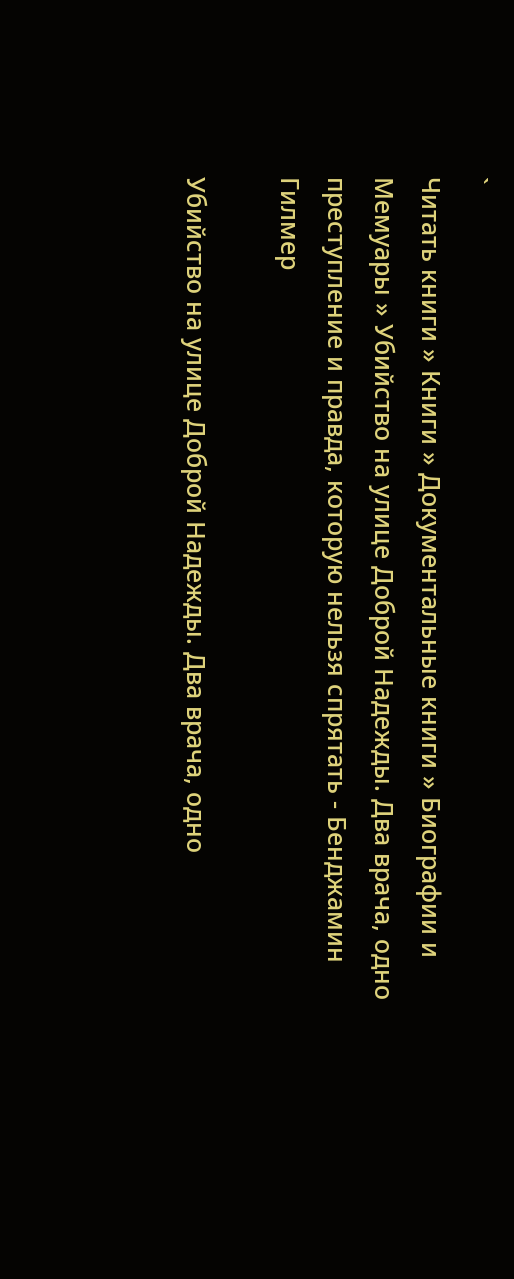`
Читать книги » Книги » Документальные книги » Биографии и Мемуары » Убийство на улице Доброй Надежды. Два врача, одно преступление и правда, которую нельзя спрятать - Бенджамин Гилмер

Убийство на улице Доброй Надежды. Два врача, одно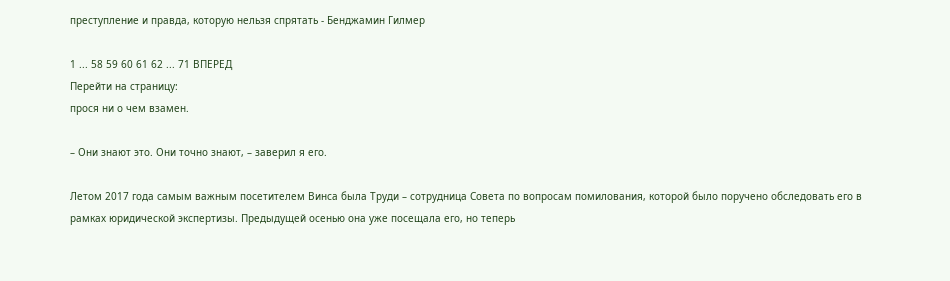преступление и правда, которую нельзя спрятать - Бенджамин Гилмер

1 ... 58 59 60 61 62 ... 71 ВПЕРЕД
Перейти на страницу:
прося ни о чем взамен.

– Они знают это. Они точно знают, – заверил я его.

Летом 2017 года самым важным посетителем Винса была Труди – сотрудница Совета по вопросам помилования, которой было поручено обследовать его в рамках юридической экспертизы. Предыдущей осенью она уже посещала его, но теперь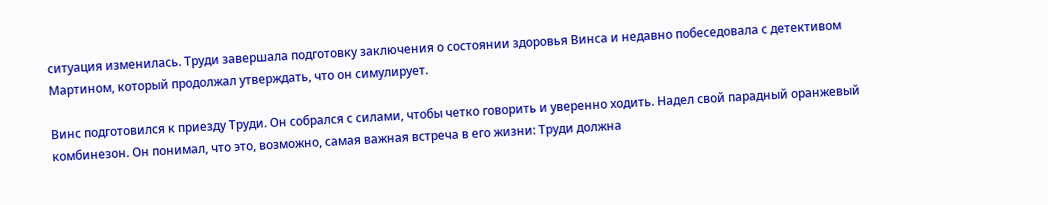ситуация изменилась. Труди завершала подготовку заключения о состоянии здоровья Винса и недавно побеседовала с детективом Мартином, который продолжал утверждать, что он симулирует.

Винс подготовился к приезду Труди. Он собрался с силами, чтобы четко говорить и уверенно ходить. Надел свой парадный оранжевый комбинезон. Он понимал, что это, возможно, самая важная встреча в его жизни: Труди должна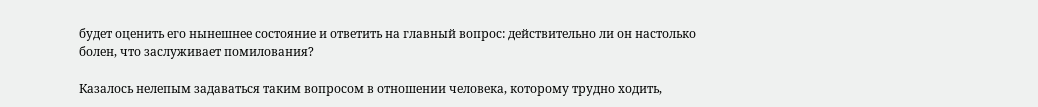будет оценить его нынешнее состояние и ответить на главный вопрос: действительно ли он настолько болен, что заслуживает помилования?

Казалось нелепым задаваться таким вопросом в отношении человека, которому трудно ходить,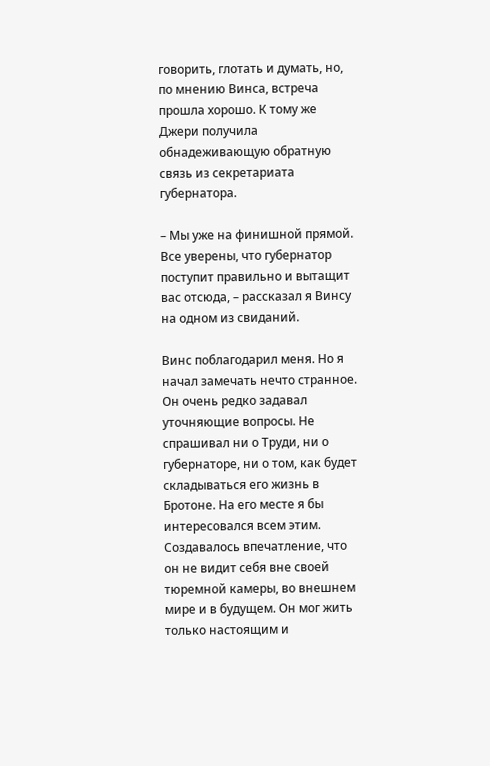говорить, глотать и думать, но, по мнению Винса, встреча прошла хорошо. К тому же Джери получила обнадеживающую обратную связь из секретариата губернатора.

– Мы уже на финишной прямой. Все уверены, что губернатор поступит правильно и вытащит вас отсюда, – рассказал я Винсу на одном из свиданий.

Винс поблагодарил меня. Но я начал замечать нечто странное. Он очень редко задавал уточняющие вопросы. Не спрашивал ни о Труди, ни о губернаторе, ни о том, как будет складываться его жизнь в Бротоне. На его месте я бы интересовался всем этим. Создавалось впечатление, что он не видит себя вне своей тюремной камеры, во внешнем мире и в будущем. Он мог жить только настоящим и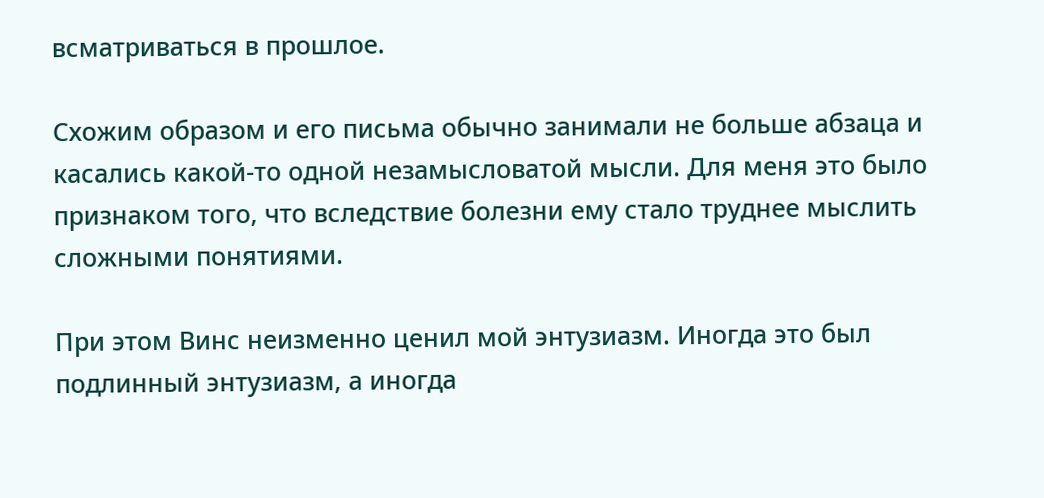всматриваться в прошлое.

Схожим образом и его письма обычно занимали не больше абзаца и касались какой-то одной незамысловатой мысли. Для меня это было признаком того, что вследствие болезни ему стало труднее мыслить сложными понятиями.

При этом Винс неизменно ценил мой энтузиазм. Иногда это был подлинный энтузиазм, а иногда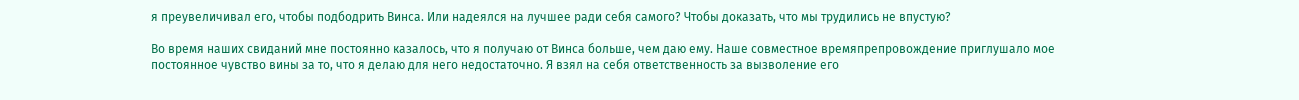я преувеличивал его, чтобы подбодрить Винса. Или надеялся на лучшее ради себя самого? Чтобы доказать, что мы трудились не впустую?

Во время наших свиданий мне постоянно казалось, что я получаю от Винса больше, чем даю ему. Наше совместное времяпрепровождение приглушало мое постоянное чувство вины за то, что я делаю для него недостаточно. Я взял на себя ответственность за вызволение его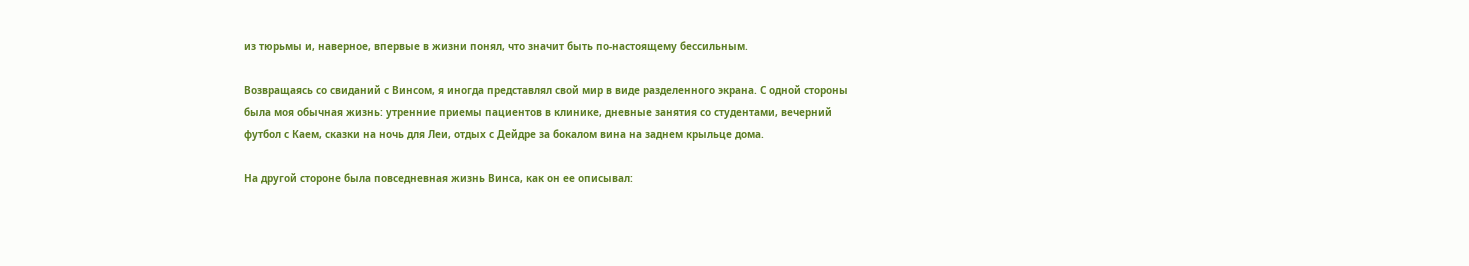из тюрьмы и, наверное, впервые в жизни понял, что значит быть по-настоящему бессильным.

Возвращаясь со свиданий с Винсом, я иногда представлял свой мир в виде разделенного экрана. С одной стороны была моя обычная жизнь: утренние приемы пациентов в клинике, дневные занятия со студентами, вечерний футбол с Каем, сказки на ночь для Леи, отдых с Дейдре за бокалом вина на заднем крыльце дома.

На другой стороне была повседневная жизнь Винса, как он ее описывал: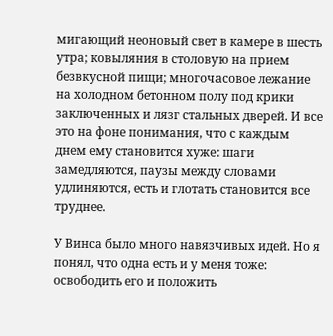мигающий неоновый свет в камере в шесть утра; ковыляния в столовую на прием безвкусной пищи; многочасовое лежание на холодном бетонном полу под крики заключенных и лязг стальных дверей. И все это на фоне понимания, что с каждым днем ему становится хуже: шаги замедляются, паузы между словами удлиняются, есть и глотать становится все труднее.

У Винса было много навязчивых идей. Но я понял, что одна есть и у меня тоже: освободить его и положить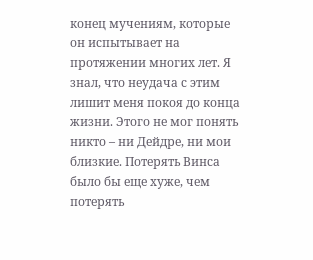конец мучениям, которые он испытывает на протяжении многих лет. Я знал, что неудача с этим лишит меня покоя до конца жизни. Этого не мог понять никто – ни Дейдре, ни мои близкие. Потерять Винса было бы еще хуже, чем потерять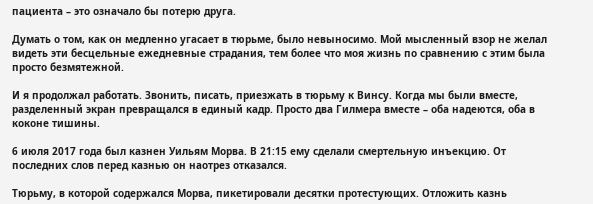пациента – это означало бы потерю друга.

Думать о том, как он медленно угасает в тюрьме, было невыносимо. Мой мысленный взор не желал видеть эти бесцельные ежедневные страдания, тем более что моя жизнь по сравнению с этим была просто безмятежной.

И я продолжал работать. Звонить, писать, приезжать в тюрьму к Винсу. Когда мы были вместе, разделенный экран превращался в единый кадр. Просто два Гилмера вместе – оба надеются, оба в коконе тишины.

6 июля 2017 года был казнен Уильям Морва. В 21:15 ему сделали смертельную инъекцию. От последних слов перед казнью он наотрез отказался.

Тюрьму, в которой содержался Морва, пикетировали десятки протестующих. Отложить казнь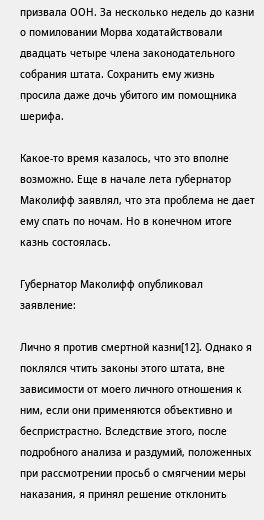призвала ООН. За несколько недель до казни о помиловании Морва ходатайствовали двадцать четыре члена законодательного собрания штата. Сохранить ему жизнь просила даже дочь убитого им помощника шерифа.

Какое-то время казалось, что это вполне возможно. Еще в начале лета губернатор Маколифф заявлял, что эта проблема не дает ему спать по ночам. Но в конечном итоге казнь состоялась.

Губернатор Маколифф опубликовал заявление:

Лично я против смертной казни[12]. Однако я поклялся чтить законы этого штата, вне зависимости от моего личного отношения к ним, если они применяются объективно и беспристрастно. Вследствие этого, после подробного анализа и раздумий, положенных при рассмотрении просьб о смягчении меры наказания, я принял решение отклонить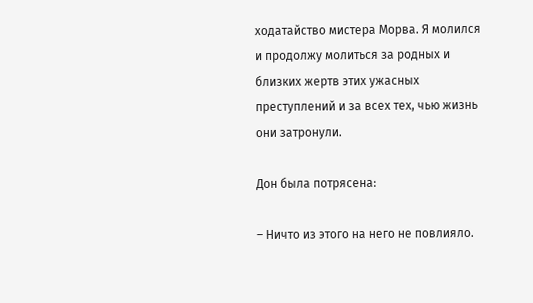ходатайство мистера Морва. Я молился и продолжу молиться за родных и близких жертв этих ужасных преступлений и за всех тех, чью жизнь они затронули.

Дон была потрясена:

– Ничто из этого на него не повлияло.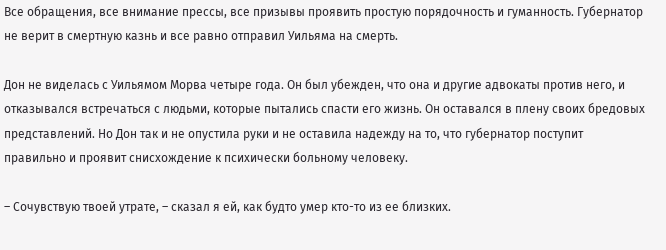Все обращения, все внимание прессы, все призывы проявить простую порядочность и гуманность. Губернатор не верит в смертную казнь и все равно отправил Уильяма на смерть.

Дон не виделась с Уильямом Морва четыре года. Он был убежден, что она и другие адвокаты против него, и отказывался встречаться с людьми, которые пытались спасти его жизнь. Он оставался в плену своих бредовых представлений. Но Дон так и не опустила руки и не оставила надежду на то, что губернатор поступит правильно и проявит снисхождение к психически больному человеку.

– Сочувствую твоей утрате, – сказал я ей, как будто умер кто-то из ее близких.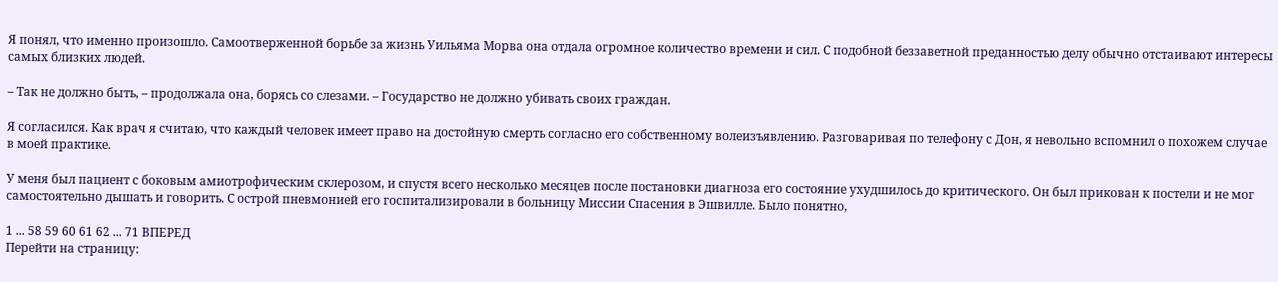Я понял, что именно произошло. Самоотверженной борьбе за жизнь Уильяма Морва она отдала огромное количество времени и сил. С подобной беззаветной преданностью делу обычно отстаивают интересы самых близких людей.

– Так не должно быть, – продолжала она, борясь со слезами. – Государство не должно убивать своих граждан.

Я согласился. Как врач я считаю, что каждый человек имеет право на достойную смерть согласно его собственному волеизъявлению. Разговаривая по телефону с Дон, я невольно вспомнил о похожем случае в моей практике.

У меня был пациент с боковым амиотрофическим склерозом, и спустя всего несколько месяцев после постановки диагноза его состояние ухудшилось до критического. Он был прикован к постели и не мог самостоятельно дышать и говорить. С острой пневмонией его госпитализировали в больницу Миссии Спасения в Эшвилле. Было понятно,

1 ... 58 59 60 61 62 ... 71 ВПЕРЕД
Перейти на страницу: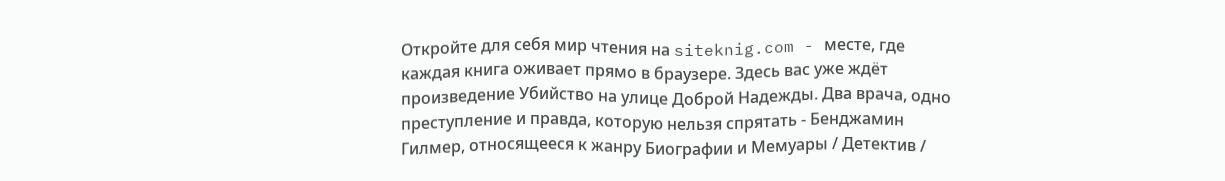Откройте для себя мир чтения на siteknig.com - месте, где каждая книга оживает прямо в браузере. Здесь вас уже ждёт произведение Убийство на улице Доброй Надежды. Два врача, одно преступление и правда, которую нельзя спрятать - Бенджамин Гилмер, относящееся к жанру Биографии и Мемуары / Детектив /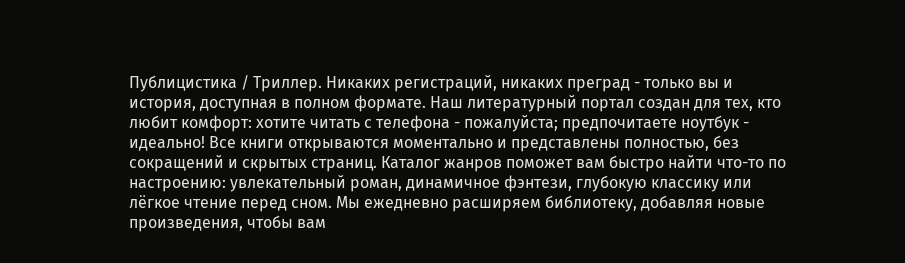Публицистика / Триллер. Никаких регистраций, никаких преград - только вы и история, доступная в полном формате. Наш литературный портал создан для тех, кто любит комфорт: хотите читать с телефона - пожалуйста; предпочитаете ноутбук - идеально! Все книги открываются моментально и представлены полностью, без сокращений и скрытых страниц. Каталог жанров поможет вам быстро найти что-то по настроению: увлекательный роман, динамичное фэнтези, глубокую классику или лёгкое чтение перед сном. Мы ежедневно расширяем библиотеку, добавляя новые произведения, чтобы вам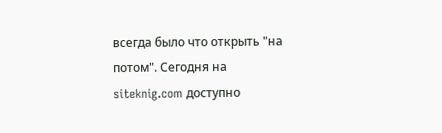всегда было что открыть "на потом". Сегодня на siteknig.com доступно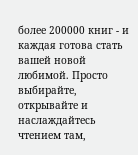более 200000 книг - и каждая готова стать вашей новой любимой. Просто выбирайте, открывайте и наслаждайтесь чтением там,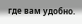где вам удобно.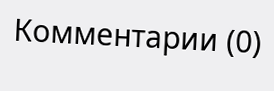Комментарии (0)